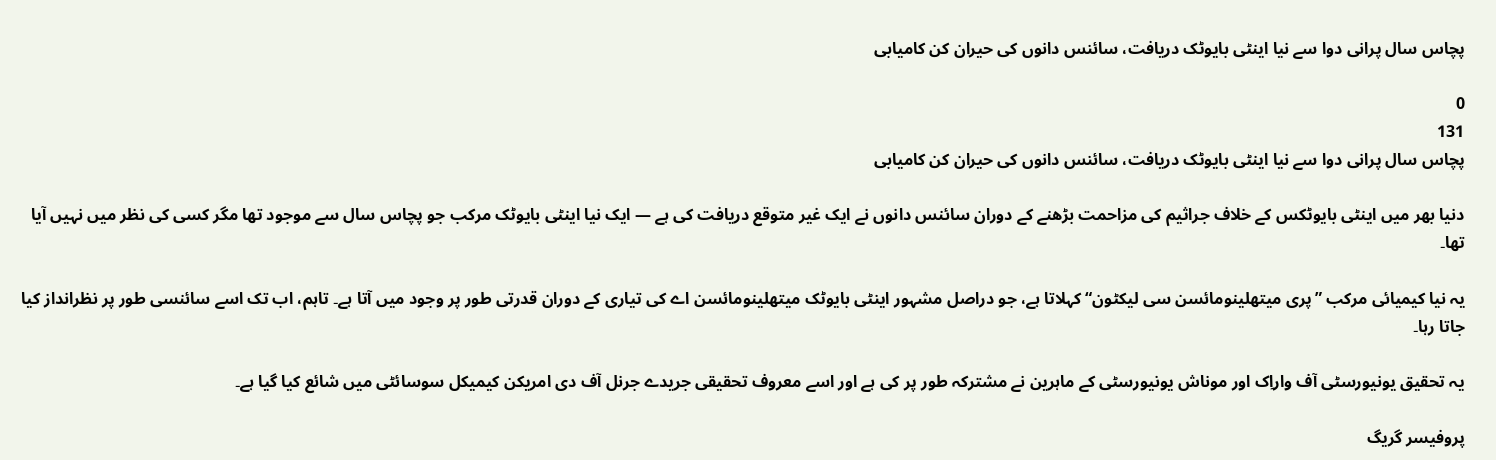پچاس سال پرانی دوا سے نیا اینٹی بایوٹک دریافت، سائنس دانوں کی حیران کن کامیابی

0
131
پچاس سال پرانی دوا سے نیا اینٹی بایوٹک دریافت، سائنس دانوں کی حیران کن کامیابی

دنیا بھر میں اینٹی بایوٹکس کے خلاف جراثیم کی مزاحمت بڑھنے کے دوران سائنس دانوں نے ایک غیر متوقع دریافت کی ہے — ایک نیا اینٹی بایوٹک مرکب جو پچاس سال سے موجود تھا مگر کسی کی نظر میں نہیں آیا تھا۔

یہ نیا کیمیائی مرکب ”پری میتھلینومائسن سی لیکٹون“ کہلاتا ہے، جو دراصل مشہور اینٹی بایوٹک میتھلینومائسن اے کی تیاری کے دوران قدرتی طور پر وجود میں آتا ہے۔ تاہم، اب تک اسے سائنسی طور پر نظرانداز کیا جاتا رہا۔

یہ تحقیق یونیورسٹی آف واراِک اور موناش یونیورسٹی کے ماہرین نے مشترکہ طور پر کی ہے اور اسے معروف تحقیقی جریدے جرنل آف دی امریکن کیمیکل سوسائٹی میں شائع کیا گیا ہے۔

پروفیسر گریگ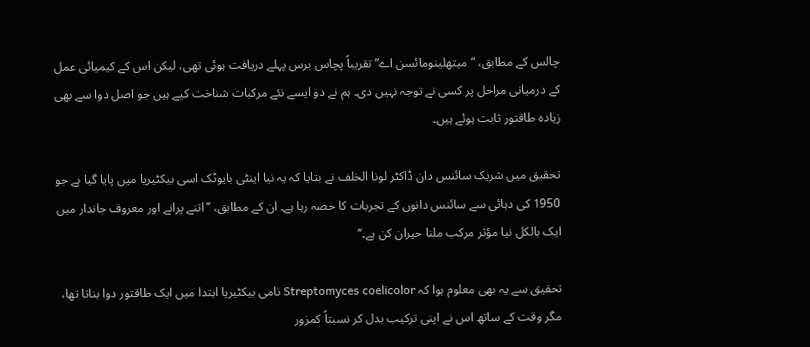چالس کے مطابق، “میتھلینومائسن اے” تقریباً پچاس برس پہلے دریافت ہوئی تھی، لیکن اس کے کیمیائی عمل کے درمیانی مراحل پر کسی نے توجہ نہیں دی۔ ہم نے دو ایسے نئے مرکبات شناخت کیے ہیں جو اصل دوا سے بھی زیادہ طاقتور ثابت ہوئے ہیں۔

تحقیق میں شریک سائنس دان ڈاکٹر لونا الخلف نے بتایا کہ یہ نیا اینٹی بایوٹک اسی بیکٹیریا میں پایا گیا ہے جو 1950 کی دہائی سے سائنس دانوں کے تجربات کا حصہ رہا ہے۔ ان کے مطابق، ’’اتنے پرانے اور معروف جاندار میں ایک بالکل نیا مؤثر مرکب ملنا حیران کن ہے۔‘‘

تحقیق سے یہ بھی معلوم ہوا کہ Streptomyces coelicolor نامی بیکٹیریا ابتدا میں ایک طاقتور دوا بناتا تھا، مگر وقت کے ساتھ اس نے اپنی ترکیب بدل کر نسبتاً کمزور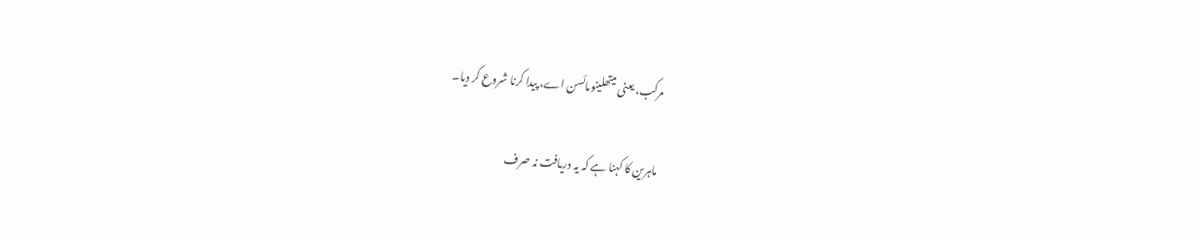مرکب، یعنی میتھلینومائسن اے، پیدا کرنا شروع کر دیا۔

ماہرین کا کہنا ہے کہ یہ دریافت نہ صرف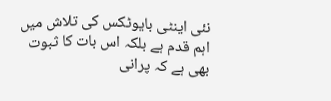نئی اینٹی بایوٹکس کی تلاش میں اہم قدم ہے بلکہ اس بات کا ثبوت بھی ہے کہ پرانی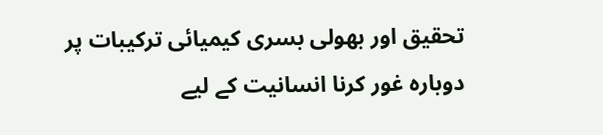تحقیق اور بھولی بسری کیمیائی ترکیبات پر دوبارہ غور کرنا انسانیت کے لیے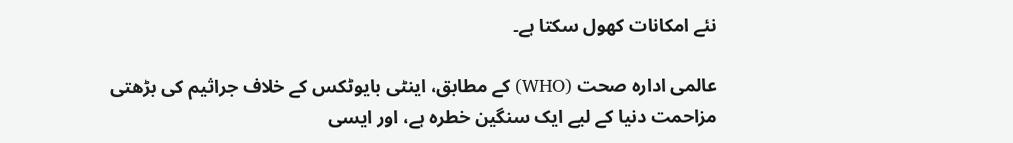نئے امکانات کھول سکتا ہے۔

عالمی ادارہ صحت (WHO) کے مطابق، اینٹی بایوٹکس کے خلاف جراثیم کی بڑھتی مزاحمت دنیا کے لیے ایک سنگین خطرہ ہے، اور ایسی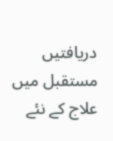دریافتیں مستقبل میں علاج کے نئے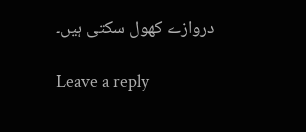دروازے کھول سکتی ہیں۔

Leave a reply